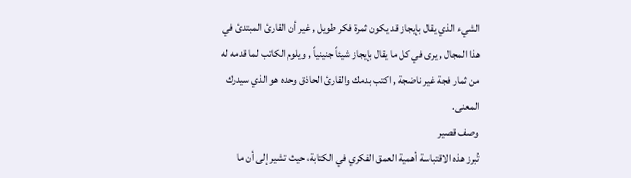الشيء الذي يقال بإيجاز قد يكون ثمرة فكر طويل , غير أن القارئ المبتدئ في هذا المجال , يرى في كل ما يقال بإيجاز شيئاً جنينياً , ويلوم الكاتب لما قدمه له من ثمار فجة غير ناضجة , اكتب بدمك والقارئ الحاذق وحده هو الذي سيدرك المعنى.
وصف قصير
تُبرز هذه الاقتباسة أهمية العمق الفكري في الكتابة، حيث تشير إلى أن ما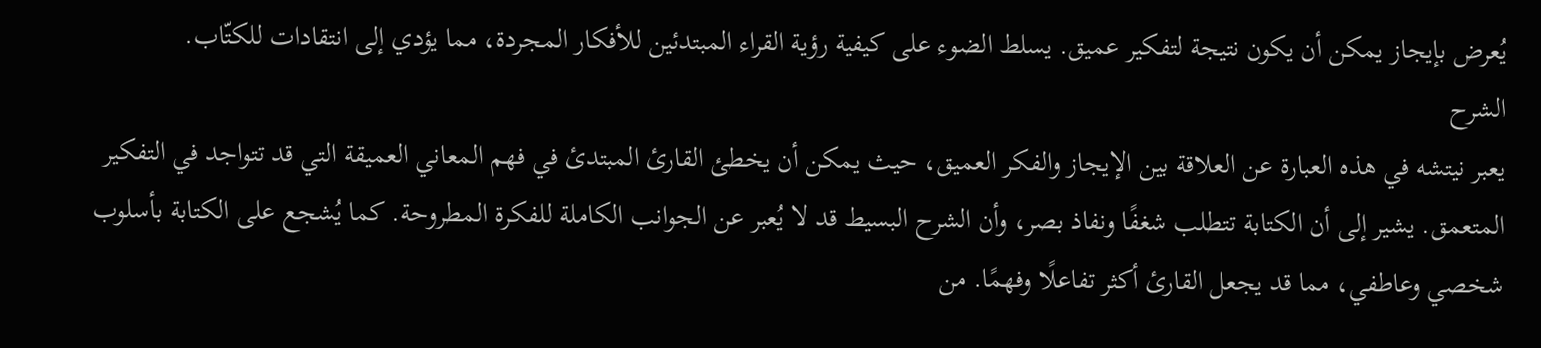يُعرض بإيجاز يمكن أن يكون نتيجة لتفكير عميق. يسلط الضوء على كيفية رؤية القراء المبتدئين للأفكار المجردة، مما يؤدي إلى انتقادات للكتّاب.
الشرح
يعبر نيتشه في هذه العبارة عن العلاقة بين الإيجاز والفكر العميق، حيث يمكن أن يخطئ القارئ المبتدئ في فهم المعاني العميقة التي قد تتواجد في التفكير المتعمق. يشير إلى أن الكتابة تتطلب شغفًا ونفاذ بصر، وأن الشرح البسيط قد لا يُعبر عن الجوانب الكاملة للفكرة المطروحة. كما يُشجع على الكتابة بأسلوب شخصي وعاطفي، مما قد يجعل القارئ أكثر تفاعلًا وفهمًا. من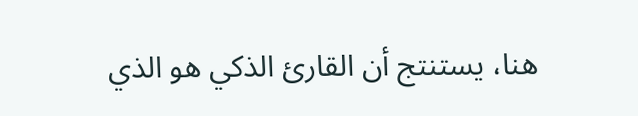هنا، يستنتج أن القارئ الذكي هو الذي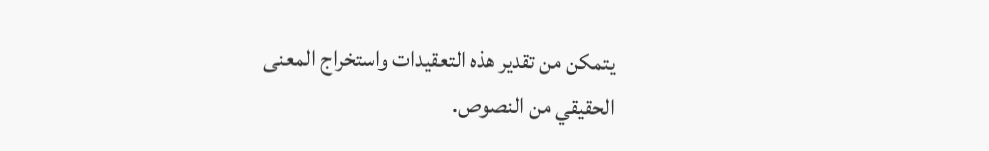يتمكن من تقدير هذه التعقيدات واستخراج المعنى الحقيقي من النصوص.